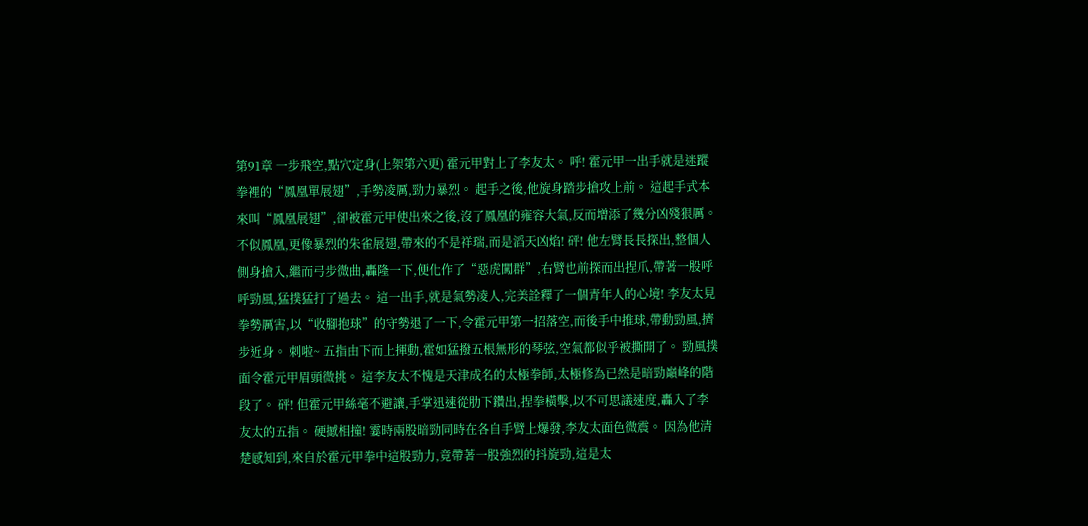第91章 一步飛空,點穴定身(上架第六更) 霍元甲對上了李友太。 呼! 霍元甲一出手就是迷蹤拳裡的“鳳凰單展翅”,手勢凌厲,勁力暴烈。 起手之後,他旋身踏步搶攻上前。 這起手式本來叫“鳳凰展翅”,卻被霍元甲使出來之後,沒了鳳凰的雍容大氣,反而增添了幾分凶殘狠厲。 不似鳳凰,更像暴烈的朱雀展翅,帶來的不是祥瑞,而是滔天凶焰! 砰! 他左臂長長探出,整個人側身搶入,繼而弓步微曲,轟隆一下,便化作了“惡虎闖群”,右臂也前探而出捏爪,帶著一股呼呼勁風,猛撲猛打了過去。 這一出手,就是氣勢凌人,完美詮釋了一個青年人的心境! 李友太見拳勢厲害,以“收腳抱球”的守勢退了一下,令霍元甲第一招落空,而後手中推球,帶動勁風,擠步近身。 刺啦~ 五指由下而上揮動,霍如猛撥五根無形的琴弦,空氣都似乎被撕開了。 勁風撲面令霍元甲眉頭微挑。 這李友太不愧是天津成名的太極拳師,太極修為已然是暗勁巔峰的階段了。 砰! 但霍元甲絲毫不避讓,手掌迅速從肋下鑽出,捏拳橫擊,以不可思議速度,轟入了李友太的五指。 硬撼相撞! 霎時兩股暗勁同時在各自手臂上爆發,李友太面色微震。 因為他清楚感知到,來自於霍元甲拳中這股勁力,竟帶著一股強烈的抖旋勁,這是太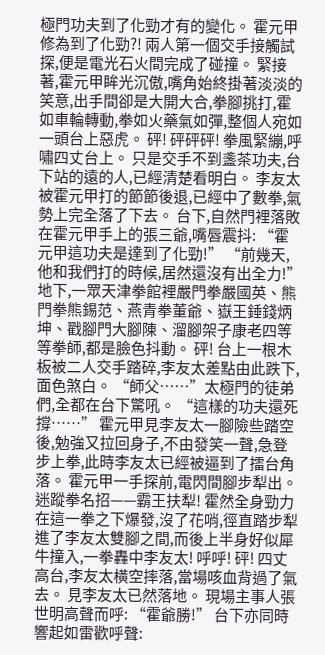極門功夫到了化勁才有的變化。 霍元甲修為到了化勁?! 兩人第一個交手接觸試探,便是電光石火間完成了碰撞。 緊接著,霍元甲眸光沉傲,嘴角始終掛著淡淡的笑意,出手間卻是大開大合,拳腳挑打,霍如車輪轉動,拳如火藥氣如彈,整個人宛如一頭台上惡虎。 砰! 砰砰砰! 拳風緊繃,呼嘯四丈台上。 只是交手不到盞茶功夫,台下站的遠的人,已經清楚看明白。 李友太被霍元甲打的節節後退,已經中了數拳,氣勢上完全落了下去。 台下,自然門裡落敗在霍元甲手上的張三爺,嘴唇震抖: “霍元甲這功夫是達到了化勁!” “前幾天,他和我們打的時候,居然還沒有出全力!” 地下,一眾天津拳館裡嚴門拳嚴國英、熊門拳熊錫范、燕青拳董爺、嶽王錘錢炳坤、戳腳門大腳陳、溜腳架子康老四等等拳師,都是臉色抖動。 砰! 台上一根木板被二人交手踏碎,李友太差點由此跌下,面色煞白。 “師父……”太極門的徒弟們,全都在台下驚吼。 “這樣的功夫還死撐……” 霍元甲見李友太一腳險些踏空後,勉強又拉回身子,不由發笑一聲,急登步上拳,此時李友太已經被逼到了擂台角落。 霍元甲一手探前,電閃間腳步犁出。 迷蹤拳名招——霸王扶犁! 霍然全身勁力在這一拳之下爆發,沒了花哨,徑直踏步犁進了李友太雙腳之間,而後上半身好似犀牛撞入,一拳轟中李友太! 呼呼! 砰! 四丈高台,李友太橫空摔落,當場咳血背過了氣去。 見李友太已然落地。 現場主事人張世明高聲而呼: “霍爺勝!” 台下亦同時響起如雷歡呼聲: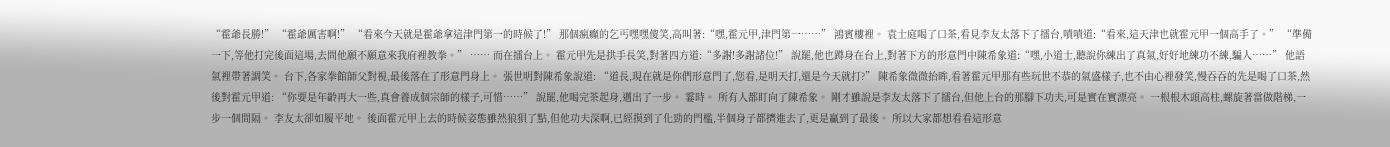“霍爺長勝!” “霍爺厲害啊!” “看來今天就是霍爺拿這津門第一的時候了!” 那個瘋癲的乞丐嘿嘿傻笑,高叫著:“嘿,霍元甲,津門第一……” 鴻賓樓裡。 袁士庭喝了口茶,看見李友太落下了擂台,嘖嘖道:“看來,這天津也就霍元甲一個高手了。” “準備一下,等他打完後面這場,去問他願不願意來我府裡教拳。” …… 而在擂台上。 霍元甲先是拱手長笑,對著四方道:“多謝!多謝諸位!” 說罷,他也蹲身在台上,對著下方的形意門中陳希象道:“嘿,小道士,聽說你練出了真氣,好好地練功不練,騙人……” 他語氣裡帶著調笑。 台下,各家拳館師父對視,最後落在了形意門身上。 張世明對陳希象說道: “道長,現在就是你們形意門了,您看,是明天打,還是今天就打?” 陳希象微微抬眸,看著霍元甲那有些玩世不恭的氣盛樣子,也不由心裡發笑,慢吞吞的先是喝了口茶,然後對霍元甲道: “你要是年齡再大一些,真會養成個宗師的樣子,可惜……” 說罷,他喝完茶起身,邁出了一步。 霎時。 所有人都盯向了陳希象。 剛才雖說是李友太落下了擂台,但他上台的那腳下功夫,可是實在實漂亮。 一根根木頭高柱,螺旋著當做階梯,一步一個間隔。 李友太卻如履平地。 後面霍元甲上去的時候姿態雖然狼狽了點,但他功夫深啊,已經摸到了化勁的門檻,半個身子都擠進去了,更是贏到了最後。 所以大家都想看看這形意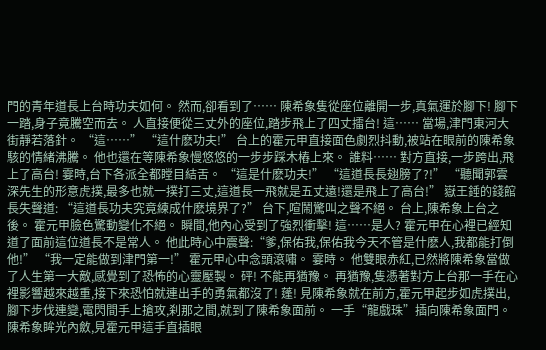門的青年道長上台時功夫如何。 然而,卻看到了…… 陳希象隻從座位離開一步,真氣運於腳下! 腳下一踏,身子竟騰空而去。 人直接便從三丈外的座位,踏步飛上了四丈擂台! 這…… 當場,津門東河大街靜若落針。 “這……” “這什麽功夫!” 台上的霍元甲直接面色劇烈抖動,被站在眼前的陳希象駭的情緒沸騰。 他也還在等陳希象慢悠悠的一步步踩木樁上來。 誰料…… 對方直接,一步跨出,飛上了高台! 霎時,台下各派全都瞠目結舌。 “這是什麽功夫!” “這道長長翅膀了?!” “聽聞郭雲深先生的形意虎撲,最多也就一撲打三丈,這道長一飛就是五丈遠!還是飛上了高台!” 嶽王錘的錢館長失聲道: “這道長功夫究竟練成什麽境界了?” 台下,喧鬧驚叫之聲不絕。 台上,陳希象上台之後。 霍元甲臉色驚動變化不絕。 瞬間,他內心受到了強烈衝擊! 這……是人? 霍元甲在心裡已經知道了面前這位道長不是常人。 他此時心中震聲:“爹,保佑我,保佑我今天不管是什麽人,我都能打倒他!” “我一定能做到津門第一!” 霍元甲心中念頭滾嘯。 霎時。 他雙眼赤紅,已然將陳希象當做了人生第一大敵,感覺到了恐怖的心靈壓製。 砰! 不能再猶豫。 再猶豫,隻憑著對方上台那一手在心裡影響越來越重,接下來恐怕就連出手的勇氣都沒了! 蓬! 見陳希象就在前方,霍元甲起步如虎撲出,腳下步伐連變,電閃間手上搶攻,刹那之間,就到了陳希象面前。 一手“龍戲珠”插向陳希象面門。 陳希象眸光內斂,見霍元甲這手直插眼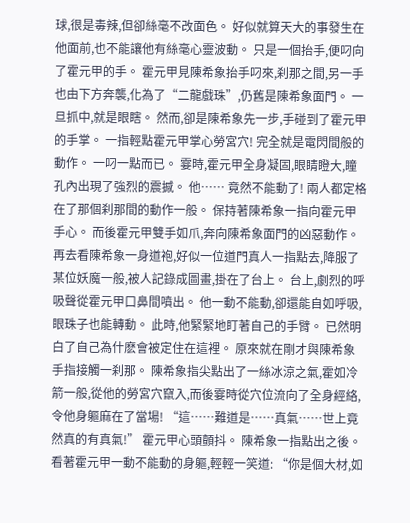球,很是毒辣,但卻絲毫不改面色。 好似就算天大的事發生在他面前,也不能讓他有絲毫心靈波動。 只是一個抬手,便叼向了霍元甲的手。 霍元甲見陳希象抬手叼來,刹那之間,另一手也由下方奔襲,化為了“二龍戲珠”,仍舊是陳希象面門。 一旦抓中,就是眼瞎。 然而,卻是陳希象先一步,手碰到了霍元甲的手掌。 一指輕點霍元甲掌心勞宮穴! 完全就是電閃間般的動作。 一叼一點而已。 霎時,霍元甲全身凝固,眼睛瞪大,瞳孔內出現了強烈的震撼。 他…… 竟然不能動了! 兩人都定格在了那個刹那間的動作一般。 保持著陳希象一指向霍元甲手心。 而後霍元甲雙手如爪,奔向陳希象面門的凶惡動作。 再去看陳希象一身道袍,好似一位道門真人一指點去,降服了某位妖魔一般,被人記錄成圖畫,掛在了台上。 台上,劇烈的呼吸聲從霍元甲口鼻間噴出。 他一動不能動,卻還能自如呼吸,眼珠子也能轉動。 此時,他緊緊地盯著自己的手臂。 已然明白了自己為什麽會被定住在這裡。 原來就在剛才與陳希象手指接觸一刹那。 陳希象指尖點出了一絲冰涼之氣,霍如冷箭一般,從他的勞宮穴竄入,而後霎時從穴位流向了全身經絡,令他身軀麻在了當場! “這……難道是……真氣……世上竟然真的有真氣!” 霍元甲心頭顫抖。 陳希象一指點出之後。 看著霍元甲一動不能動的身軀,輕輕一笑道: “你是個大材,如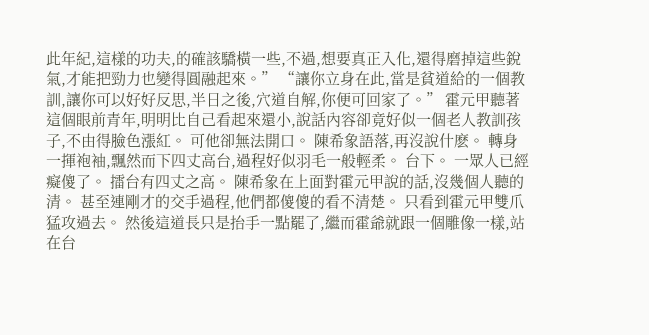此年紀,這樣的功夫,的確該驕橫一些,不過,想要真正入化,還得磨掉這些銳氣,才能把勁力也變得圓融起來。” “讓你立身在此,當是貧道給的一個教訓,讓你可以好好反思,半日之後,穴道自解,你便可回家了。” 霍元甲聽著這個眼前青年,明明比自己看起來還小,說話內容卻竟好似一個老人教訓孩子,不由得臉色漲紅。 可他卻無法開口。 陳希象語落,再沒說什麽。 轉身一揮袍袖,飄然而下四丈高台,過程好似羽毛一般輕柔。 台下。 一眾人已經癡傻了。 擂台有四丈之高。 陳希象在上面對霍元甲說的話,沒幾個人聽的清。 甚至連剛才的交手過程,他們都傻傻的看不清楚。 只看到霍元甲雙爪猛攻過去。 然後這道長只是抬手一點罷了,繼而霍爺就跟一個雕像一樣,站在台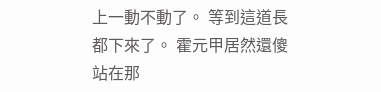上一動不動了。 等到這道長都下來了。 霍元甲居然還傻站在那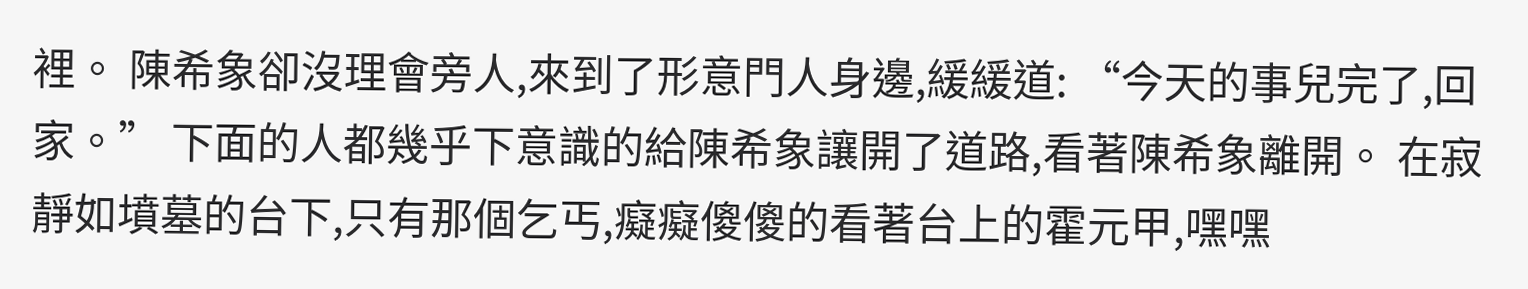裡。 陳希象卻沒理會旁人,來到了形意門人身邊,緩緩道: “今天的事兒完了,回家。” 下面的人都幾乎下意識的給陳希象讓開了道路,看著陳希象離開。 在寂靜如墳墓的台下,只有那個乞丐,癡癡傻傻的看著台上的霍元甲,嘿嘿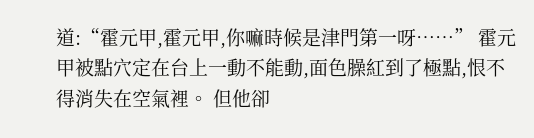道:“霍元甲,霍元甲,你嘛時候是津門第一呀……” 霍元甲被點穴定在台上一動不能動,面色臊紅到了極點,恨不得消失在空氣裡。 但他卻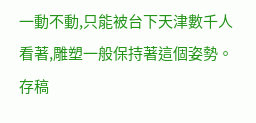一動不動,只能被台下天津數千人看著,雕塑一般保持著這個姿勢。 存稿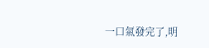一口氣發完了,明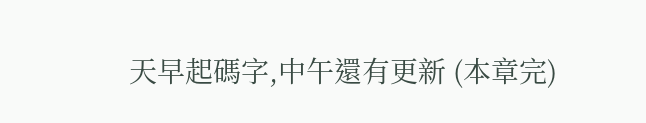天早起碼字,中午還有更新 (本章完)